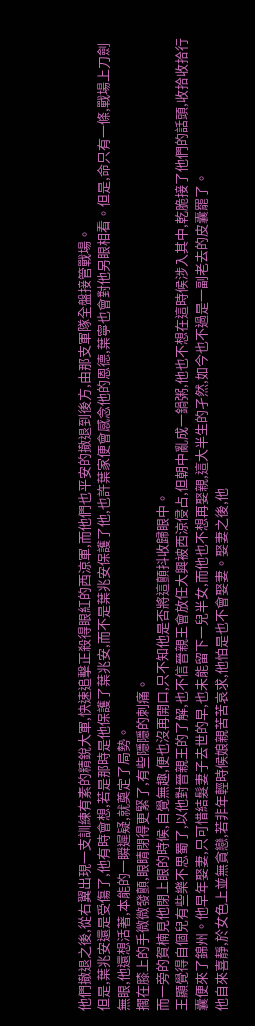他們撤退之後,從右翼出現一支訓練有素的精銳大軍,快速追擊正殺得眼紅的西涼軍,而他們也平安的撤退到後方,由那支軍隊全盤接管戰場。
但是,葉兆安還是受傷了,他有時會想,若是那時是他保護了葉兆安,而不是葉兆安保護了他,也許葉家便會感念他的恩德,葉寧也會對他另眼相看。但是,命只有一條,戰場上刀劍無眼,他還想活著,本能的一瞬遲疑,就奠定了局勢。
擱在膝上的手微微發顫,眼睛閉得更緊了,有些隱隱的刺痛。
而一旁的賀楠見他閉上眼的時候,自覺無趣,便也沒再開口,只不知他是否將這顫抖收歸眼中。
王顯覺得自個兒有些樂不思蜀了,以他對晉親王的了解,也不信晉親王會放任大興被西涼侵占,但朝中亂成一鍋粥,他也不想在這時候涉入其中,乾脆接了他們的話頭,收拾收拾行囊便來了錦州。他早年娶妻,只可惜結髮妻子去世的早,也未能留下一兒半女,而他也不想再娶親,這大半生的孑然,如今也不過是一副老去的皮囊罷了。
他自來喜靜,於女色上並無貪戀,若非年輕時候娘親苦苦哀求,他怕是也不會娶妻。娶妻之後,他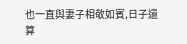也一直與妻子相敬如賓,日子還算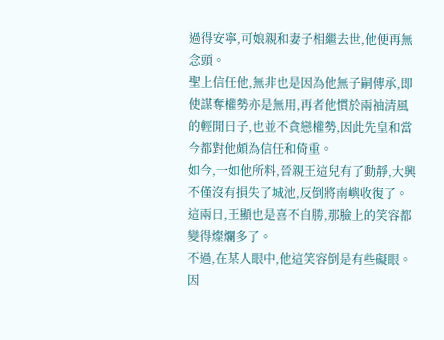過得安寧,可娘親和妻子相繼去世,他便再無念頭。
聖上信任他,無非也是因為他無子嗣傳承,即使謀奪權勢亦是無用,再者他慣於兩袖清風的輕閒日子,也並不貪戀權勢,因此先皇和當今都對他頗為信任和倚重。
如今,一如他所料,晉親王這兒有了動靜,大興不僅沒有損失了城池,反倒將南嶼收復了。這兩日,王顯也是喜不自勝,那臉上的笑容都變得燦爛多了。
不過,在某人眼中,他這笑容倒是有些礙眼。因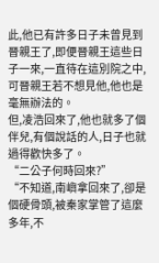此,他已有許多日子未曾見到晉親王了,即便晉親王這些日子一來,一直待在這別院之中,可晉親王若不想見他,他也是毫無辦法的。
但,凌浩回來了,他也就多了個伴兒,有個說話的人,日子也就過得歡快多了。
“二公子何時回來?”
“不知道,南嶼拿回來了,卻是個硬骨頭,被秦家掌管了這麼多年,不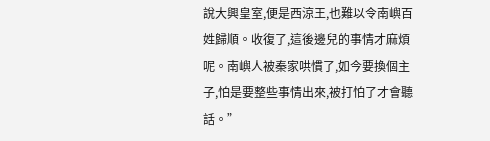說大興皇室,便是西涼王,也難以令南嶼百姓歸順。收復了,這後邊兒的事情才麻煩呢。南嶼人被秦家哄慣了,如今要換個主子,怕是要整些事情出來,被打怕了才會聽話。”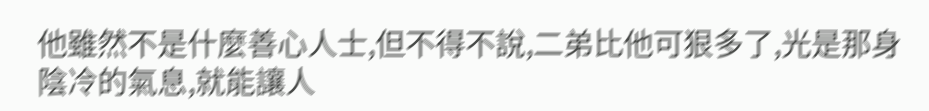他雖然不是什麼善心人士,但不得不說,二弟比他可狠多了,光是那身陰冷的氣息,就能讓人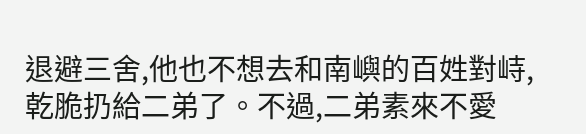退避三舍,他也不想去和南嶼的百姓對峙,乾脆扔給二弟了。不過,二弟素來不愛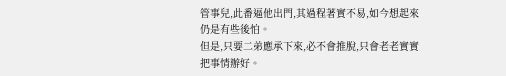管事兒,此番逼他出門,其過程著實不易,如今想起來仍是有些後怕。
但是,只要二弟應承下來,必不會推脫,只會老老實實把事情辦好。